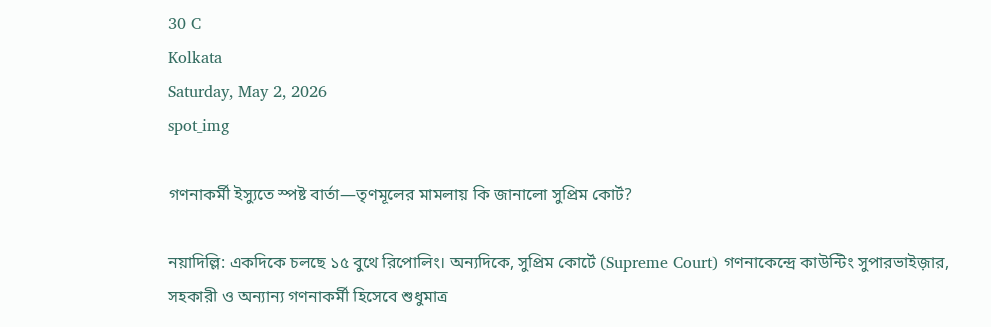30 C
Kolkata
Saturday, May 2, 2026
spot_img

গণনাকর্মী ইস্যুতে স্পষ্ট বার্তা—তৃণমূলের মামলায় কি জানালো সুপ্রিম কোর্ট?

নয়াদিল্লি: একদিকে চলছে ১৫ বুথে রিপোলিং। অন্যদিকে, সুপ্রিম কোর্টে (Supreme Court) গণনাকেন্দ্রে কাউন্টিং সুপারভাইজ়ার, সহকারী ও অন্যান্য গণনাকর্মী হিসেবে শুধুমাত্র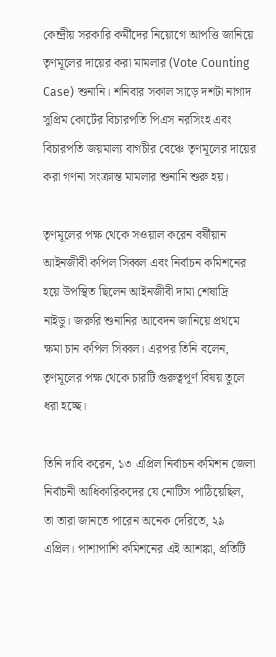কেন্দ্রীয় সরকারি কর্মীদের নিয়োগে আপত্তি জানিয়ে তৃণমূলের দায়ের করা মামলার (Vote Counting Case) শুনানি। শনিবার সকাল সাড়ে দশটা নাগাদ সুপ্রিম কোর্টের বিচারপতি পিএস নরসিংহ এবং বিচারপতি জয়মাল্য বাগচীর বেঞ্চে তৃণমূলের দায়ের করা গণনা সংক্রান্ত মামলার শুনানি শুরু হয়।

তৃণমূলের পক্ষ থেকে সওয়াল করেন বর্ষীয়ান আইনজীবী কপিল সিব্বল এবং নির্বাচন কমিশনের হয়ে উপস্থিত ছিলেন আইনজীবী দামা শেষাদ্রি নাইডু। জরুরি শুনানির আবেদন জানিয়ে প্রথমে ক্ষমা চান কপিল সিব্বল। এরপর তিনি বলেন, তৃণমূলের পক্ষ থেকে চারটি গুরুত্বপূর্ণ বিষয় তুলে ধরা হচ্ছে।

তিনি দাবি করেন, ১৩ এপ্রিল নির্বাচন কমিশন জেলা নির্বাচনী আধিকারিকদের যে নোটিস পাঠিয়েছিল, তা তারা জানতে পারেন অনেক দেরিতে, ২৯ এপ্রিল। পাশাপাশি কমিশনের এই আশঙ্কা, প্রতিটি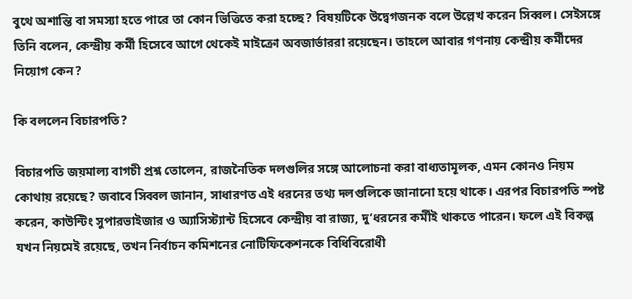বুথে অশান্তি বা সমস্যা হতে পারে তা কোন ভিত্তিতে করা হচ্ছে? বিষয়টিকে উদ্বেগজনক বলে উল্লেখ করেন সিব্বল। সেইসঙ্গে তিনি বলেন, কেন্দ্রীয় কর্মী হিসেবে আগে থেকেই মাইক্রো অবজার্ভাররা রয়েছেন। তাহলে আবার গণনায় কেন্দ্রীয় কর্মীদের নিয়োগ কেন?

কি বললেন বিচারপতি?

বিচারপতি জয়মাল্য বাগচী প্রশ্ন তোলেন, রাজনৈতিক দলগুলির সঙ্গে আলোচনা করা বাধ্যতামূলক, এমন কোনও নিয়ম কোথায় রয়েছে? জবাবে সিব্বল জানান, সাধারণত এই ধরনের তথ্য দলগুলিকে জানানো হয়ে থাকে। এরপর বিচারপতি স্পষ্ট করেন, কাউন্টিং সুপারভাইজার ও অ্যাসিস্ট্যান্ট হিসেবে কেন্দ্রীয় বা রাজ্য, দু’ধরনের কর্মীই থাকতে পারেন। ফলে এই বিকল্প যখন নিয়মেই রয়েছে, তখন নির্বাচন কমিশনের নোটিফিকেশনকে বিধিবিরোধী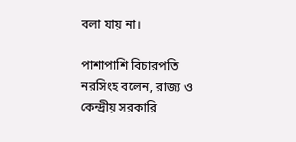বলা যায় না।

পাশাপাশি বিচারপতি নরসিংহ বলেন, রাজ্য ও কেন্দ্রীয় সরকারি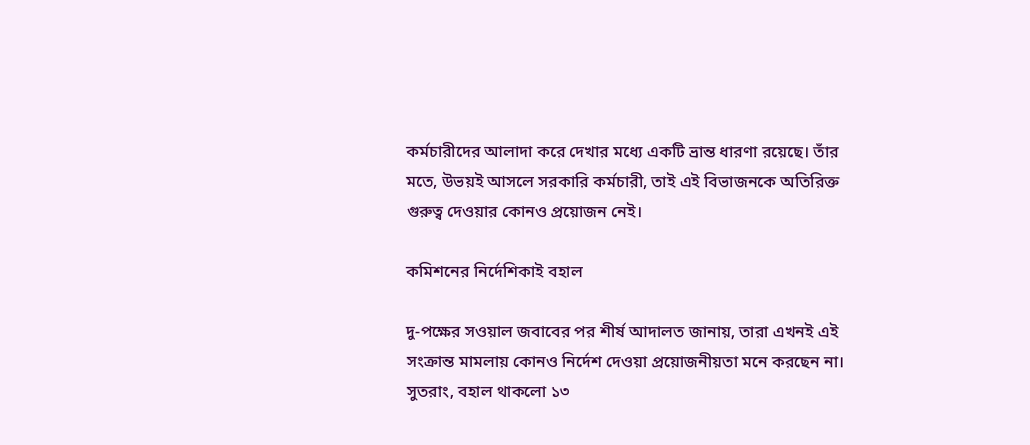কর্মচারীদের আলাদা করে দেখার মধ্যে একটি ভ্রান্ত ধারণা রয়েছে। তাঁর মতে, উভয়ই আসলে সরকারি কর্মচারী, তাই এই বিভাজনকে অতিরিক্ত গুরুত্ব দেওয়ার কোনও প্রয়োজন নেই।

কমিশনের নির্দেশিকাই বহাল

দু-পক্ষের সওয়াল জবাবের পর শীর্ষ আদালত জানায়, তারা এখনই এই সংক্রান্ত মামলায় কোনও নির্দেশ দেওয়া প্রয়োজনীয়তা মনে করছেন না। সুতরাং, বহাল থাকলো ১৩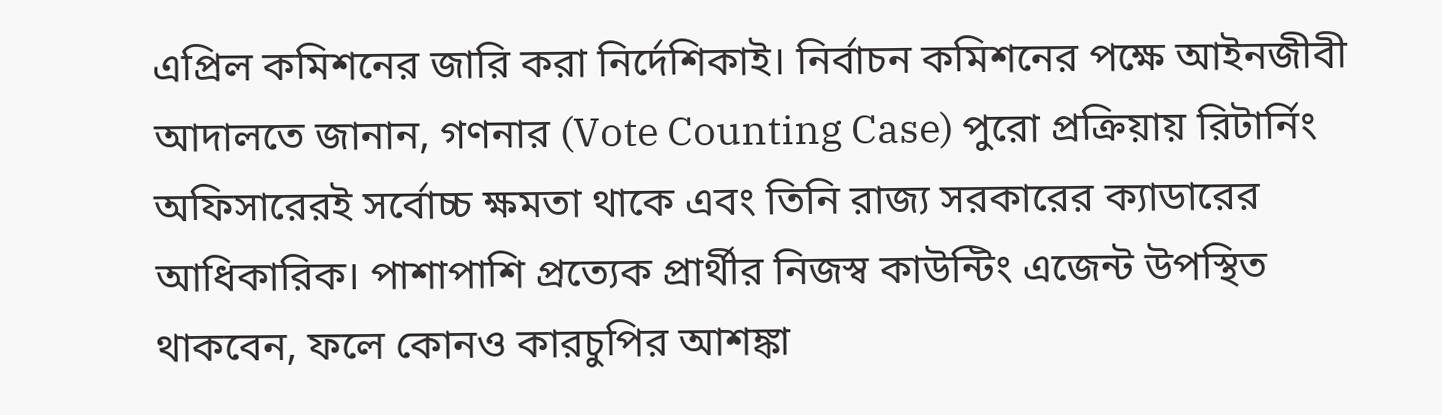এপ্রিল কমিশনের জারি করা নির্দেশিকাই। নির্বাচন কমিশনের পক্ষে আইনজীবী আদালতে জানান, গণনার (Vote Counting Case) পুরো প্রক্রিয়ায় রিটার্নিং অফিসারেরই সর্বোচ্চ ক্ষমতা থাকে এবং তিনি রাজ্য সরকারের ক্যাডারের আধিকারিক। পাশাপাশি প্রত্যেক প্রার্থীর নিজস্ব কাউন্টিং এজেন্ট উপস্থিত থাকবেন, ফলে কোনও কারচুপির আশঙ্কা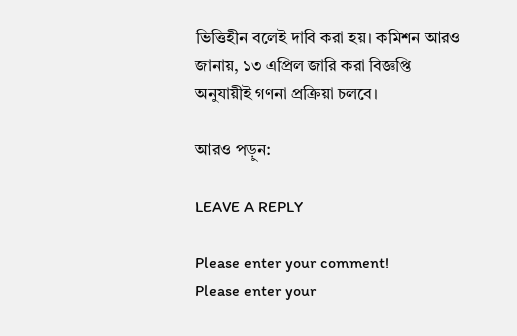ভিত্তিহীন বলেই দাবি করা হয়। কমিশন আরও জানায়, ১৩ এপ্রিল জারি করা বিজ্ঞপ্তি অনুযায়ীই গণনা প্রক্রিয়া চলবে।

আরও পড়ুন:

LEAVE A REPLY

Please enter your comment!
Please enter your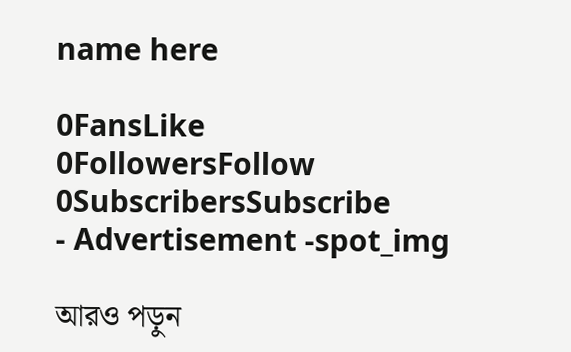name here

0FansLike
0FollowersFollow
0SubscribersSubscribe
- Advertisement -spot_img

আরও পড়ুন